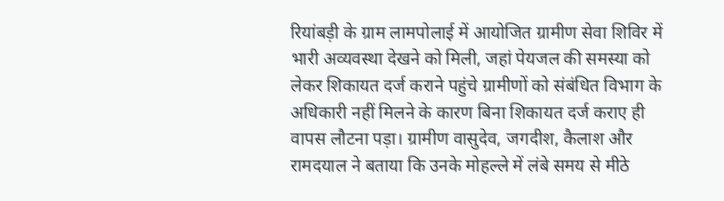रियांबड़ी के ग्राम लामपोलाई में आयोजित ग्रामीण सेवा शिविर में भारी अव्यवस्था देखने को मिली, जहां पेयजल की समस्या को लेकर शिकायत दर्ज कराने पहुंचे ग्रामीणों को संबंधित विभाग के अधिकारी नहीं मिलने के कारण बिना शिकायत दर्ज कराए ही वापस लौटना पड़ा। ग्रामीण वासुदेव, जगदीश, कैलाश और रामदयाल ने बताया कि उनके मोहल्ले में लंबे समय से मीठे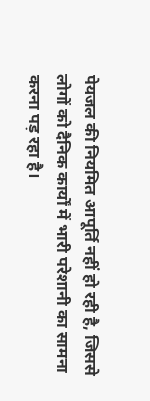पेयजल की नियमित आपूर्ति नहीं हो रही है, जिससे लोगों को दैनिक कार्यों में भारी परेशानी का सामना करना पड़ रहा है।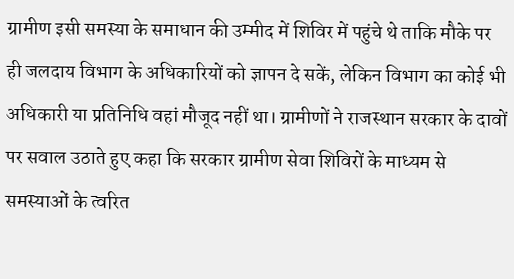ग्रामीण इसी समस्या के समाधान की उम्मीद में शिविर में पहुंचे थे ताकि मौके पर ही जलदाय विभाग के अधिकारियों को ज्ञापन दे सकें, लेकिन विभाग का कोई भी अधिकारी या प्रतिनिधि वहां मौजूद नहीं था। ग्रामीणों ने राजस्थान सरकार के दावों पर सवाल उठाते हुए कहा कि सरकार ग्रामीण सेवा शिविरों के माध्यम से समस्याओं के त्वरित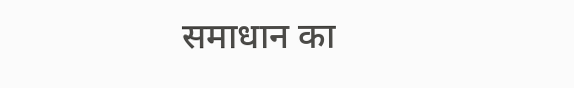समाधान का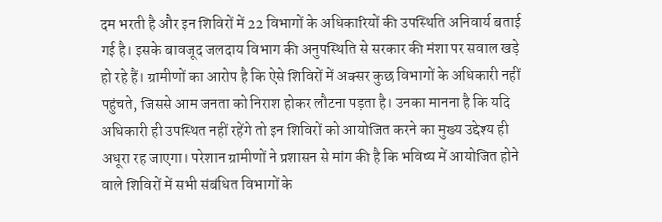दम भरती है और इन शिविरों में 22 विभागों के अधिकारियों की उपस्थिति अनिवार्य बताई गई है। इसके बावजूद जलदाय विभाग की अनुपस्थिति से सरकार की मंशा पर सवाल खड़े हो रहे हैं। ग्रामीणों का आरोप है कि ऐसे शिविरों में अक्सर कुछ विभागों के अधिकारी नहीं पहुंचते, जिससे आम जनता को निराश होकर लौटना पड़ता है। उनका मानना है कि यदि अधिकारी ही उपस्थित नहीं रहेंगे तो इन शिविरों को आयोजित करने का मुख्य उद्देश्य ही अधूरा रह जाएगा। परेशान ग्रामीणों ने प्रशासन से मांग की है कि भविष्य में आयोजित होने वाले शिविरों में सभी संबंधित विभागों के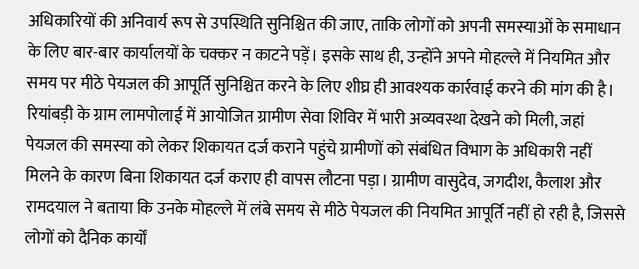अधिकारियों की अनिवार्य रूप से उपस्थिति सुनिश्चित की जाए, ताकि लोगों को अपनी समस्याओं के समाधान के लिए बार-बार कार्यालयों के चक्कर न काटने पड़ें। इसके साथ ही, उन्होंने अपने मोहल्ले में नियमित और समय पर मीठे पेयजल की आपूर्ति सुनिश्चित करने के लिए शीघ्र ही आवश्यक कार्रवाई करने की मांग की है।
रियांबड़ी के ग्राम लामपोलाई में आयोजित ग्रामीण सेवा शिविर में भारी अव्यवस्था देखने को मिली, जहां पेयजल की समस्या को लेकर शिकायत दर्ज कराने पहुंचे ग्रामीणों को संबंधित विभाग के अधिकारी नहीं मिलने के कारण बिना शिकायत दर्ज कराए ही वापस लौटना पड़ा। ग्रामीण वासुदेव, जगदीश, कैलाश और रामदयाल ने बताया कि उनके मोहल्ले में लंबे समय से मीठे पेयजल की नियमित आपूर्ति नहीं हो रही है, जिससे लोगों को दैनिक कार्यों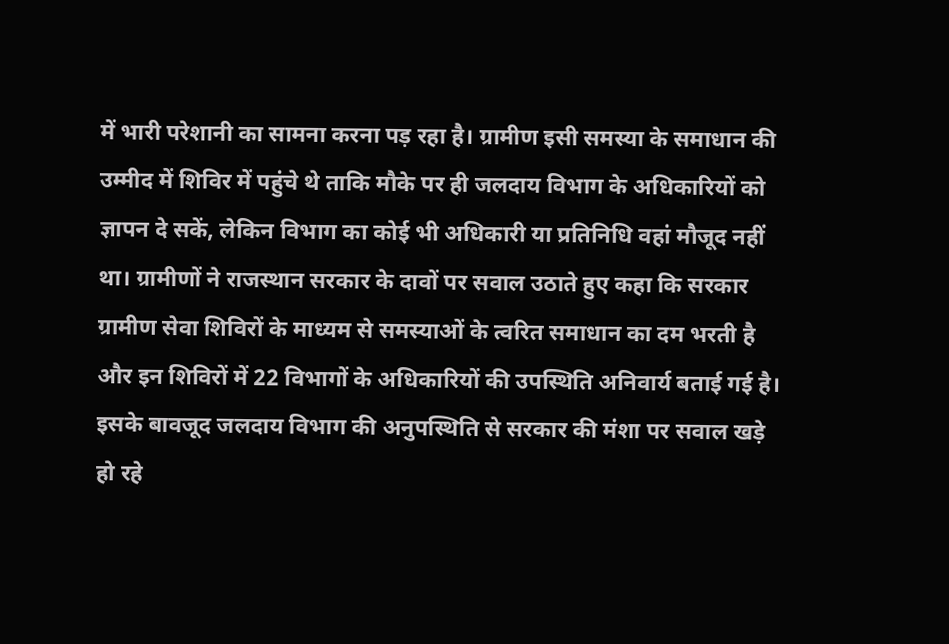में भारी परेशानी का सामना करना पड़ रहा है। ग्रामीण इसी समस्या के समाधान की उम्मीद में शिविर में पहुंचे थे ताकि मौके पर ही जलदाय विभाग के अधिकारियों को ज्ञापन दे सकें, लेकिन विभाग का कोई भी अधिकारी या प्रतिनिधि वहां मौजूद नहीं था। ग्रामीणों ने राजस्थान सरकार के दावों पर सवाल उठाते हुए कहा कि सरकार ग्रामीण सेवा शिविरों के माध्यम से समस्याओं के त्वरित समाधान का दम भरती है और इन शिविरों में 22 विभागों के अधिकारियों की उपस्थिति अनिवार्य बताई गई है। इसके बावजूद जलदाय विभाग की अनुपस्थिति से सरकार की मंशा पर सवाल खड़े हो रहे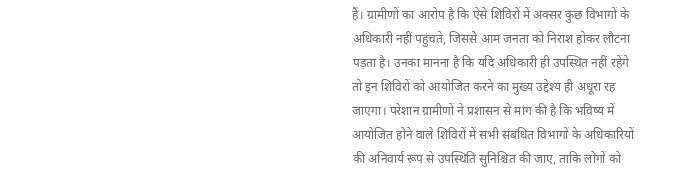हैं। ग्रामीणों का आरोप है कि ऐसे शिविरों में अक्सर कुछ विभागों के अधिकारी नहीं पहुंचते, जिससे आम जनता को निराश होकर लौटना पड़ता है। उनका मानना है कि यदि अधिकारी ही उपस्थित नहीं रहेंगे तो इन शिविरों को आयोजित करने का मुख्य उद्देश्य ही अधूरा रह जाएगा। परेशान ग्रामीणों ने प्रशासन से मांग की है कि भविष्य में आयोजित होने वाले शिविरों में सभी संबंधित विभागों के अधिकारियों की अनिवार्य रूप से उपस्थिति सुनिश्चित की जाए, ताकि लोगों को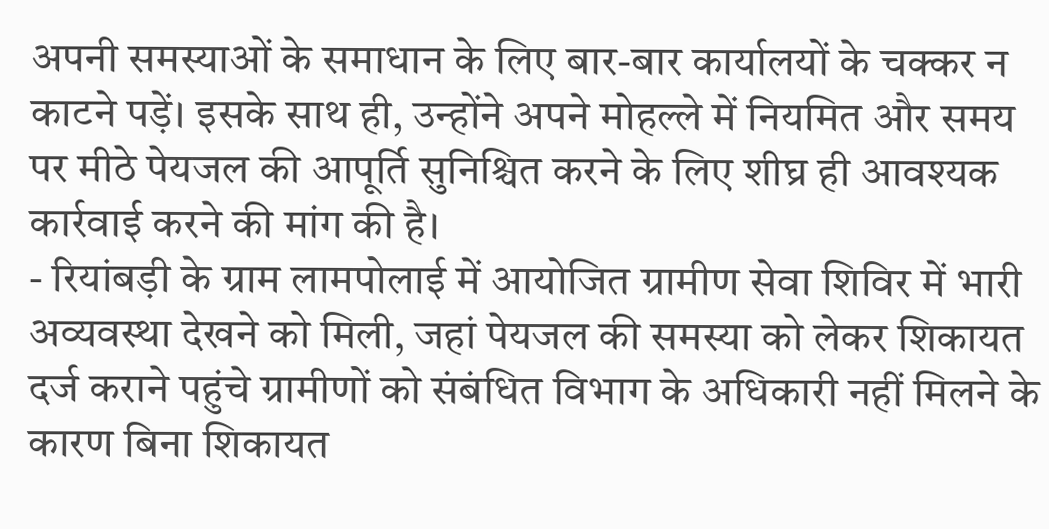अपनी समस्याओं के समाधान के लिए बार-बार कार्यालयों के चक्कर न काटने पड़ें। इसके साथ ही, उन्होंने अपने मोहल्ले में नियमित और समय पर मीठे पेयजल की आपूर्ति सुनिश्चित करने के लिए शीघ्र ही आवश्यक कार्रवाई करने की मांग की है।
- रियांबड़ी के ग्राम लामपोलाई में आयोजित ग्रामीण सेवा शिविर में भारी अव्यवस्था देखने को मिली, जहां पेयजल की समस्या को लेकर शिकायत दर्ज कराने पहुंचे ग्रामीणों को संबंधित विभाग के अधिकारी नहीं मिलने के कारण बिना शिकायत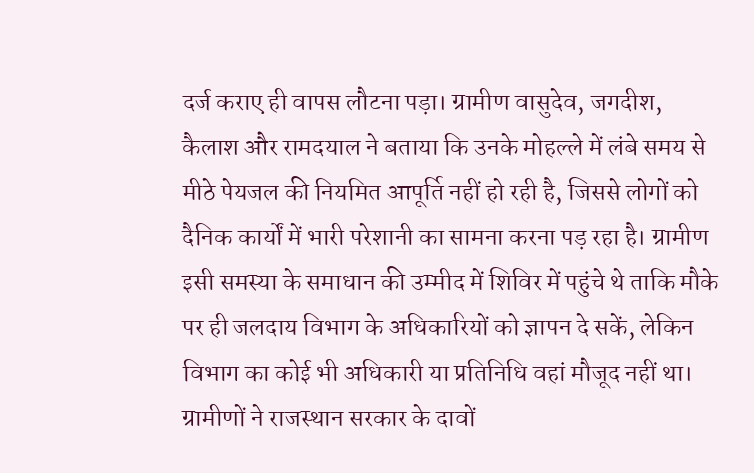दर्ज कराए ही वापस लौटना पड़ा। ग्रामीण वासुदेव, जगदीश, कैलाश और रामदयाल ने बताया कि उनके मोहल्ले में लंबे समय से मीठे पेयजल की नियमित आपूर्ति नहीं हो रही है, जिससे लोगों को दैनिक कार्यों में भारी परेशानी का सामना करना पड़ रहा है। ग्रामीण इसी समस्या के समाधान की उम्मीद में शिविर में पहुंचे थे ताकि मौके पर ही जलदाय विभाग के अधिकारियों को ज्ञापन दे सकें, लेकिन विभाग का कोई भी अधिकारी या प्रतिनिधि वहां मौजूद नहीं था। ग्रामीणों ने राजस्थान सरकार के दावों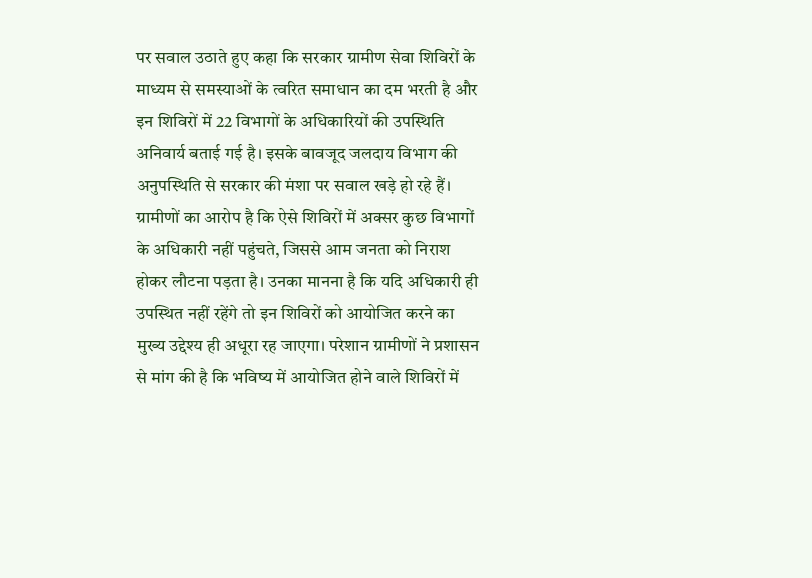पर सवाल उठाते हुए कहा कि सरकार ग्रामीण सेवा शिविरों के माध्यम से समस्याओं के त्वरित समाधान का दम भरती है और इन शिविरों में 22 विभागों के अधिकारियों की उपस्थिति अनिवार्य बताई गई है। इसके बावजूद जलदाय विभाग की अनुपस्थिति से सरकार की मंशा पर सवाल खड़े हो रहे हैं। ग्रामीणों का आरोप है कि ऐसे शिविरों में अक्सर कुछ विभागों के अधिकारी नहीं पहुंचते, जिससे आम जनता को निराश होकर लौटना पड़ता है। उनका मानना है कि यदि अधिकारी ही उपस्थित नहीं रहेंगे तो इन शिविरों को आयोजित करने का मुख्य उद्देश्य ही अधूरा रह जाएगा। परेशान ग्रामीणों ने प्रशासन से मांग की है कि भविष्य में आयोजित होने वाले शिविरों में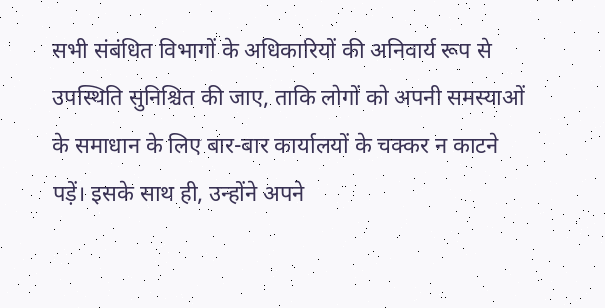सभी संबंधित विभागों के अधिकारियों की अनिवार्य रूप से उपस्थिति सुनिश्चित की जाए, ताकि लोगों को अपनी समस्याओं के समाधान के लिए बार-बार कार्यालयों के चक्कर न काटने पड़ें। इसके साथ ही, उन्होंने अपने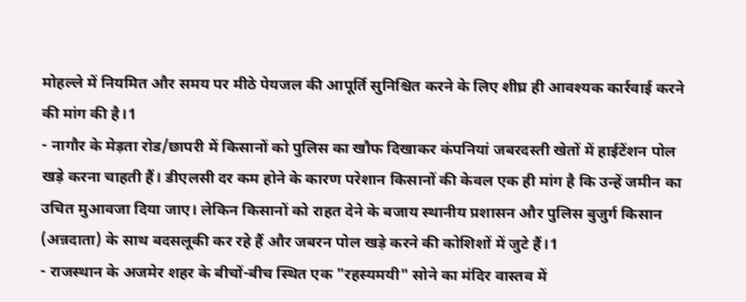मोहल्ले में नियमित और समय पर मीठे पेयजल की आपूर्ति सुनिश्चित करने के लिए शीघ्र ही आवश्यक कार्रवाई करने की मांग की है।1
- नागौर के मेड़ता रोड/छापरी में किसानों को पुलिस का खौफ दिखाकर कंपनियां जबरदस्ती खेतों में हाईटेंशन पोल खड़े करना चाहती हैं। डीएलसी दर कम होने के कारण परेशान किसानों की केवल एक ही मांग है कि उन्हें जमीन का उचित मुआवजा दिया जाए। लेकिन किसानों को राहत देने के बजाय स्थानीय प्रशासन और पुलिस बुजुर्ग किसान (अन्नदाता) के साथ बदसलूकी कर रहे हैं और जबरन पोल खड़े करने की कोशिशों में जुटे हैं।1
- राजस्थान के अजमेर शहर के बीचों-बीच स्थित एक "रहस्यमयी" सोने का मंदिर वास्तव में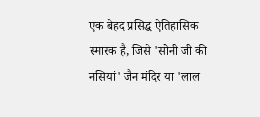एक बेहद प्रसिद्ध ऐतिहासिक स्मारक है, जिसे 'सोनी जी की नसियां' जैन मंदिर या 'लाल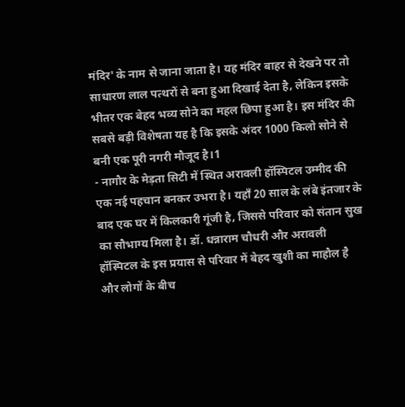मंदिर' के नाम से जाना जाता है। यह मंदिर बाहर से देखने पर तो साधारण लाल पत्थरों से बना हुआ दिखाई देता है, लेकिन इसके भीतर एक बेहद भव्य सोने का महल छिपा हुआ है। इस मंदिर की सबसे बड़ी विशेषता यह है कि इसके अंदर 1000 किलो सोने से बनी एक पूरी नगरी मौजूद है।1
- नागौर के मेड़ता सिटी में स्थित अरावली हॉस्पिटल उम्मीद की एक नई पहचान बनकर उभरा है। यहाँ 20 साल के लंबे इंतजार के बाद एक घर में किलकारी गूंजी है, जिससे परिवार को संतान सुख का सौभाग्य मिला है। डॉ. धन्नाराम चौधरी और अरावली हॉस्पिटल के इस प्रयास से परिवार में बेहद खुशी का माहौल है और लोगों के बीच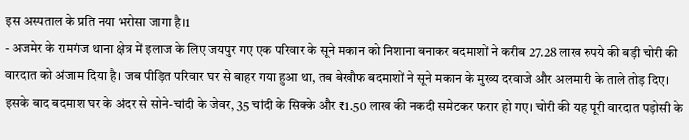इस अस्पताल के प्रति नया भरोसा जागा है।1
- अजमेर के रामगंज थाना क्षेत्र में इलाज के लिए जयपुर गए एक परिवार के सूने मकान को निशाना बनाकर बदमाशों ने करीब 27.28 लाख रुपये की बड़ी चोरी की वारदात को अंजाम दिया है। जब पीड़ित परिवार घर से बाहर गया हुआ था, तब बेखौफ बदमाशों ने सूने मकान के मुख्य दरवाजे और अलमारी के ताले तोड़ दिए। इसके बाद बदमाश घर के अंदर से सोने-चांदी के जेवर, 35 चांदी के सिक्के और ₹1.50 लाख की नकदी समेटकर फरार हो गए। चोरी की यह पूरी वारदात पड़ोसी के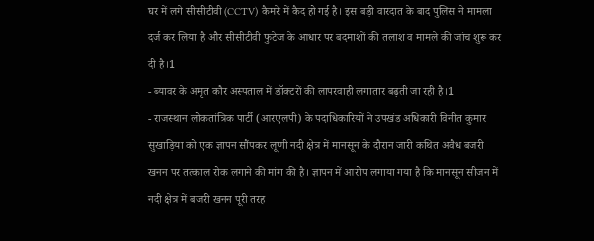घर में लगे सीसीटीवी (CCTV) कैमरे में कैद हो गई है। इस बड़ी वारदात के बाद पुलिस ने मामला दर्ज कर लिया है और सीसीटीवी फुटेज के आधार पर बदमाशों की तलाश व मामले की जांच शुरू कर दी है।1
- ब्यावर के अमृत कौर अस्पताल में डॉक्टरों की लापरवाही लगातार बढ़ती जा रही है।1
- राजस्थान लोकतांत्रिक पार्टी (आरएलपी) के पदाधिकारियों ने उपखंड अधिकारी विनीत कुमार सुखाड़िया को एक ज्ञापन सौंपकर लूणी नदी क्षेत्र में मानसून के दौरान जारी कथित अवैध बजरी खनन पर तत्काल रोक लगाने की मांग की है। ज्ञापन में आरोप लगाया गया है कि मानसून सीजन में नदी क्षेत्र में बजरी खनन पूरी तरह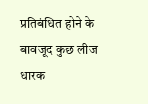प्रतिबंधित होने के बावजूद कुछ लीज धारक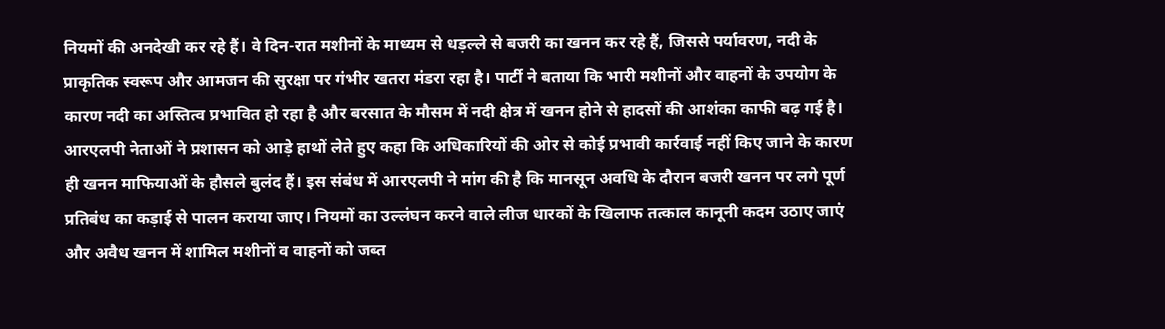नियमों की अनदेखी कर रहे हैं। वे दिन-रात मशीनों के माध्यम से धड़ल्ले से बजरी का खनन कर रहे हैं, जिससे पर्यावरण, नदी के प्राकृतिक स्वरूप और आमजन की सुरक्षा पर गंभीर खतरा मंडरा रहा है। पार्टी ने बताया कि भारी मशीनों और वाहनों के उपयोग के कारण नदी का अस्तित्व प्रभावित हो रहा है और बरसात के मौसम में नदी क्षेत्र में खनन होने से हादसों की आशंका काफी बढ़ गई है। आरएलपी नेताओं ने प्रशासन को आड़े हाथों लेते हुए कहा कि अधिकारियों की ओर से कोई प्रभावी कार्रवाई नहीं किए जाने के कारण ही खनन माफियाओं के हौसले बुलंद हैं। इस संबंध में आरएलपी ने मांग की है कि मानसून अवधि के दौरान बजरी खनन पर लगे पूर्ण प्रतिबंध का कड़ाई से पालन कराया जाए। नियमों का उल्लंघन करने वाले लीज धारकों के खिलाफ तत्काल कानूनी कदम उठाए जाएं और अवैध खनन में शामिल मशीनों व वाहनों को जब्त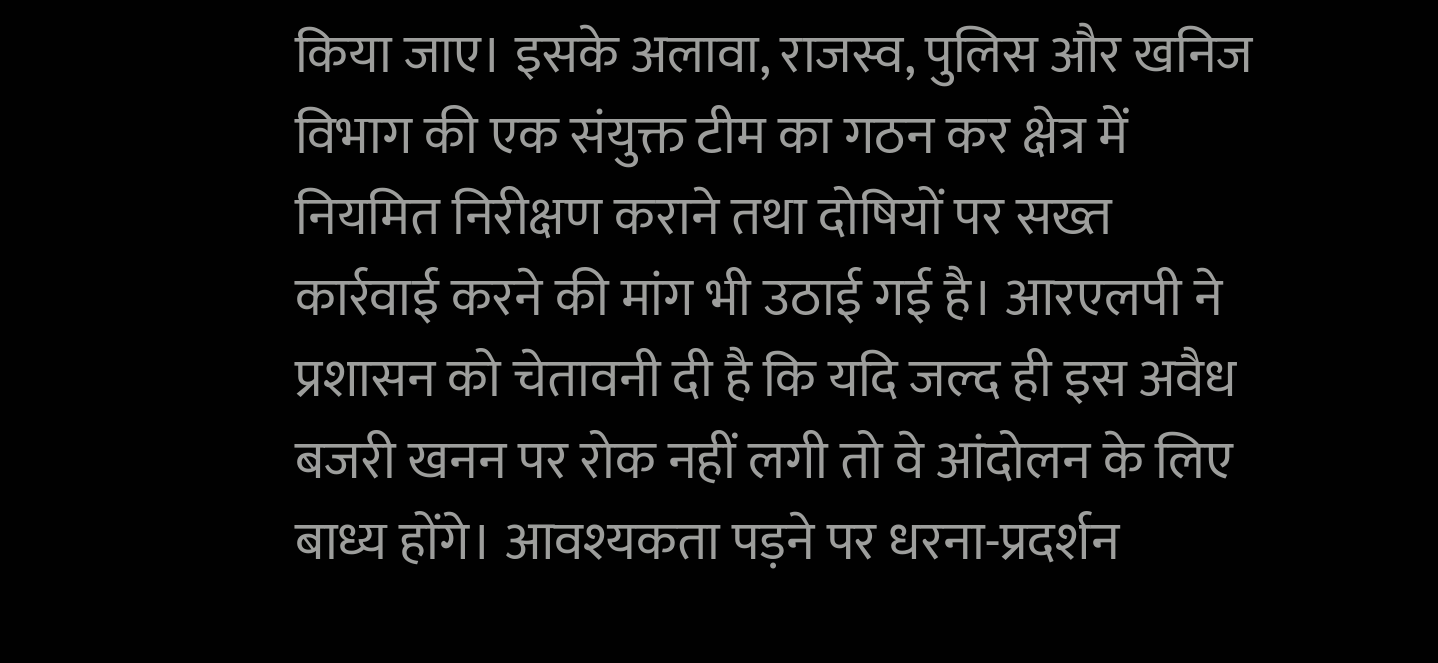किया जाए। इसके अलावा, राजस्व, पुलिस और खनिज विभाग की एक संयुक्त टीम का गठन कर क्षेत्र में नियमित निरीक्षण कराने तथा दोषियों पर सख्त कार्रवाई करने की मांग भी उठाई गई है। आरएलपी ने प्रशासन को चेतावनी दी है कि यदि जल्द ही इस अवैध बजरी खनन पर रोक नहीं लगी तो वे आंदोलन के लिए बाध्य होंगे। आवश्यकता पड़ने पर धरना-प्रदर्शन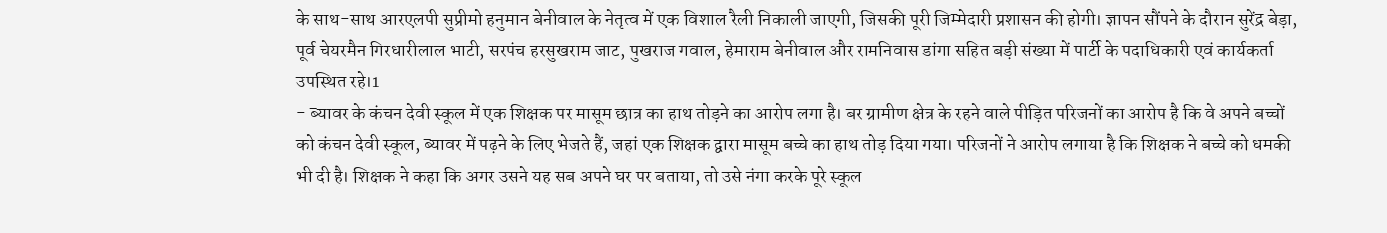के साथ-साथ आरएलपी सुप्रीमो हनुमान बेनीवाल के नेतृत्व में एक विशाल रैली निकाली जाएगी, जिसकी पूरी जिम्मेदारी प्रशासन की होगी। ज्ञापन सौंपने के दौरान सुरेंद्र बेड़ा, पूर्व चेयरमैन गिरधारीलाल भाटी, सरपंच हरसुखराम जाट, पुखराज गवाल, हेमाराम बेनीवाल और रामनिवास डांगा सहित बड़ी संख्या में पार्टी के पदाधिकारी एवं कार्यकर्ता उपस्थित रहे।1
- ब्यावर के कंचन देवी स्कूल में एक शिक्षक पर मासूम छात्र का हाथ तोड़ने का आरोप लगा है। बर ग्रामीण क्षेत्र के रहने वाले पीड़ित परिजनों का आरोप है कि वे अपने बच्चों को कंचन देवी स्कूल, ब्यावर में पढ़ने के लिए भेजते हैं, जहां एक शिक्षक द्वारा मासूम बच्चे का हाथ तोड़ दिया गया। परिजनों ने आरोप लगाया है कि शिक्षक ने बच्चे को धमकी भी दी है। शिक्षक ने कहा कि अगर उसने यह सब अपने घर पर बताया, तो उसे नंगा करके पूरे स्कूल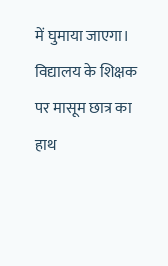में घुमाया जाएगा। विद्यालय के शिक्षक पर मासूम छात्र का हाथ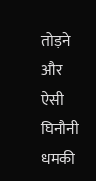तोड़ने और ऐसी घिनौनी धमकी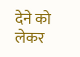देने को लेकर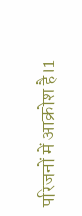परिजनों में आक्रोश है।1